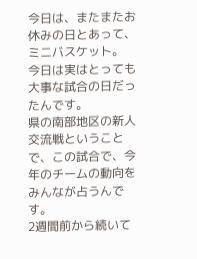今日は、またまたお休みの日とあって、ミニバスケット。
今日は実はとっても大事な試合の日だったんです。
県の南部地区の新人交流戦ということで、この試合で、今年のチームの動向をみんなが占うんです。
2週間前から続いて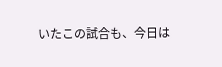いたこの試合も、今日は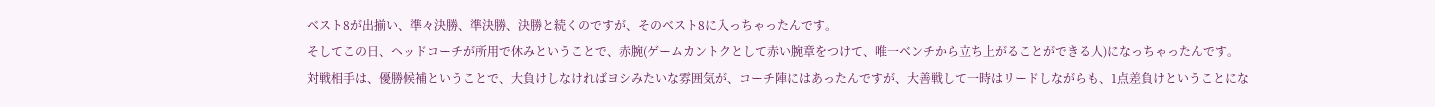ベスト8が出揃い、準々決勝、準決勝、決勝と続くのですが、そのベスト8に入っちゃったんです。
そしてこの日、ヘッドコーチが所用で休みということで、赤腕(ゲームカントクとして赤い腕章をつけて、唯一ベンチから立ち上がることができる人)になっちゃったんです。
対戦相手は、優勝候補ということで、大負けしなければヨシみたいな雰囲気が、コーチ陣にはあったんですが、大善戦して一時はリードしながらも、1点差負けということにな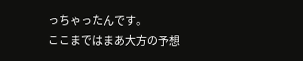っちゃったんです。
ここまではまあ大方の予想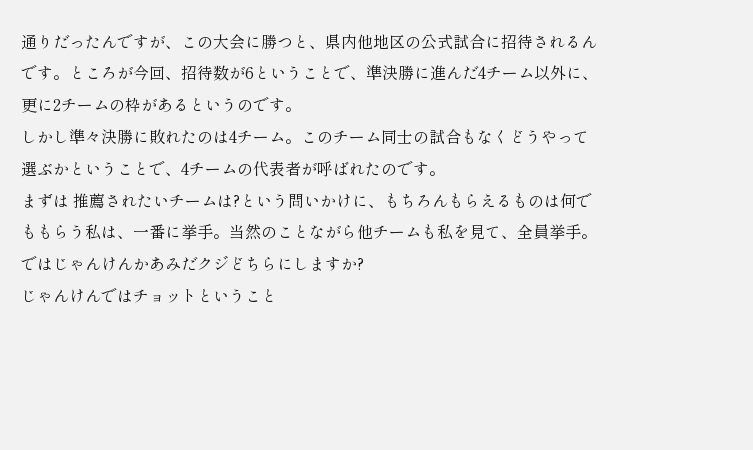通りだったんですが、この大会に勝つと、県内他地区の公式試合に招待されるんです。ところが今回、招待数が6ということで、準決勝に進んだ4チーム以外に、更に2チームの枠があるというのです。
しかし準々決勝に敗れたのは4チーム。このチーム同士の試合もなくどうやって選ぶかということで、4チームの代表者が呼ばれたのです。
まずは 推薦されたいチームは?という問いかけに、もちろんもらえるものは何でももらう私は、一番に挙手。当然のことながら他チームも私を見て、全員挙手。
ではじゃんけんかあみだクジどちらにしますか?
じゃんけんではチョットということ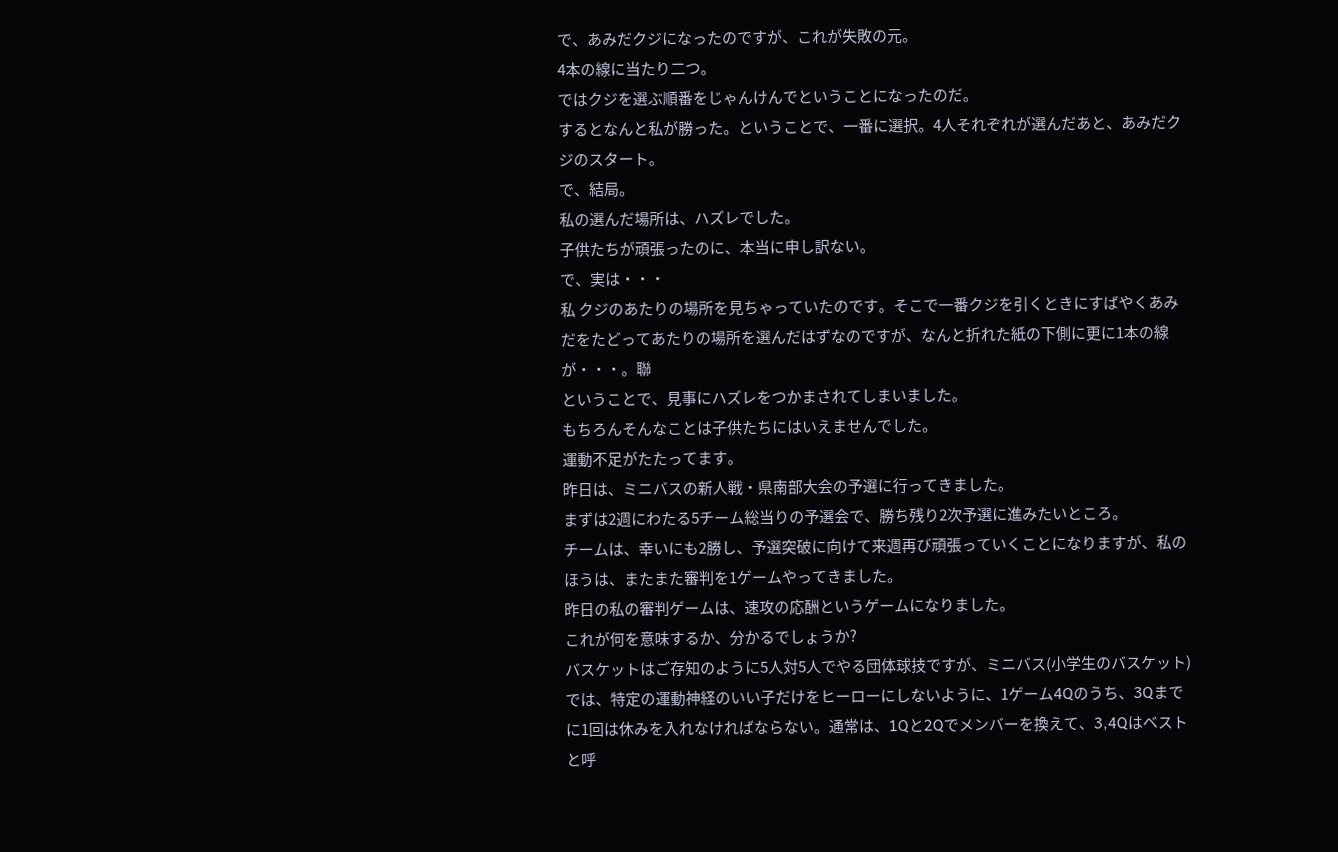で、あみだクジになったのですが、これが失敗の元。
4本の線に当たり二つ。
ではクジを選ぶ順番をじゃんけんでということになったのだ。
するとなんと私が勝った。ということで、一番に選択。4人それぞれが選んだあと、あみだクジのスタート。
で、結局。
私の選んだ場所は、ハズレでした。
子供たちが頑張ったのに、本当に申し訳ない。
で、実は・・・
私 クジのあたりの場所を見ちゃっていたのです。そこで一番クジを引くときにすばやくあみだをたどってあたりの場所を選んだはずなのですが、なんと折れた紙の下側に更に1本の線が・・・。聯
ということで、見事にハズレをつかまされてしまいました。
もちろんそんなことは子供たちにはいえませんでした。
運動不足がたたってます。
昨日は、ミニバスの新人戦・県南部大会の予選に行ってきました。
まずは2週にわたる5チーム総当りの予選会で、勝ち残り2次予選に進みたいところ。
チームは、幸いにも2勝し、予選突破に向けて来週再び頑張っていくことになりますが、私のほうは、またまた審判を1ゲームやってきました。
昨日の私の審判ゲームは、速攻の応酬というゲームになりました。
これが何を意味するか、分かるでしょうか?
バスケットはご存知のように5人対5人でやる団体球技ですが、ミニバス(小学生のバスケット)では、特定の運動神経のいい子だけをヒーローにしないように、1ゲーム4Qのうち、3Qまでに1回は休みを入れなければならない。通常は、1Qと2Qでメンバーを換えて、3,4Qはベストと呼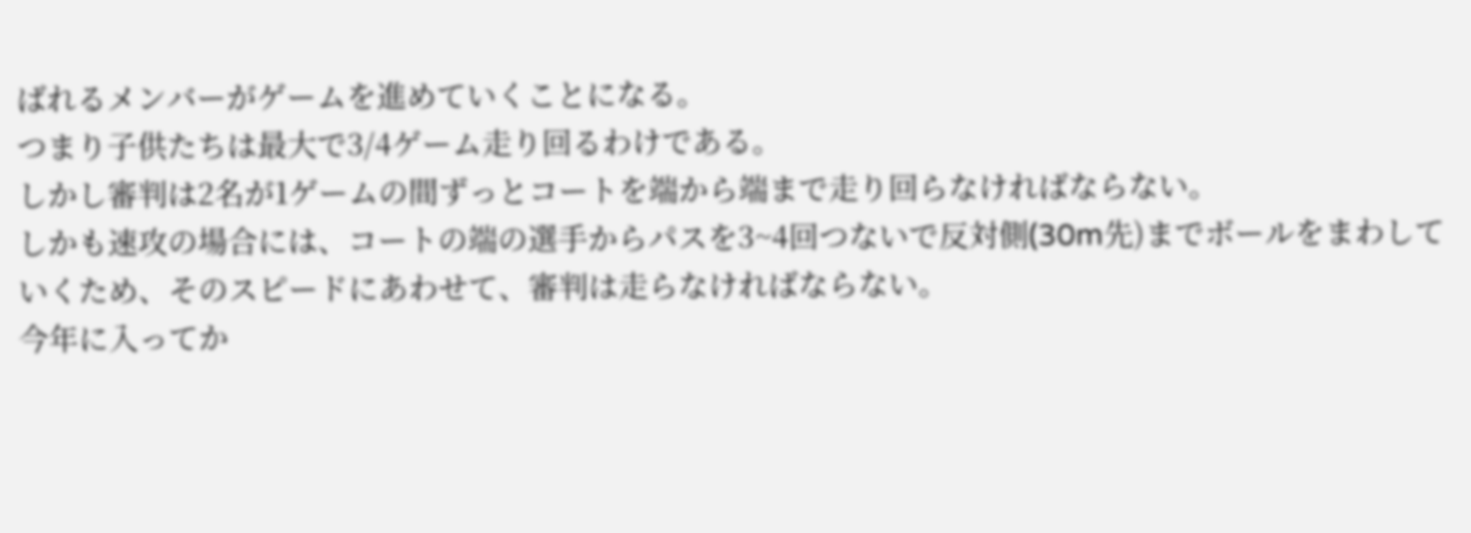ばれるメンバーがゲームを進めていくことになる。
つまり子供たちは最大で3/4ゲーム走り回るわけである。
しかし審判は2名が1ゲームの間ずっとコートを端から端まで走り回らなければならない。
しかも速攻の場合には、コートの端の選手からパスを3~4回つないで反対側(30m先)までボールをまわしていくため、そのスピードにあわせて、審判は走らなければならない。
今年に入ってか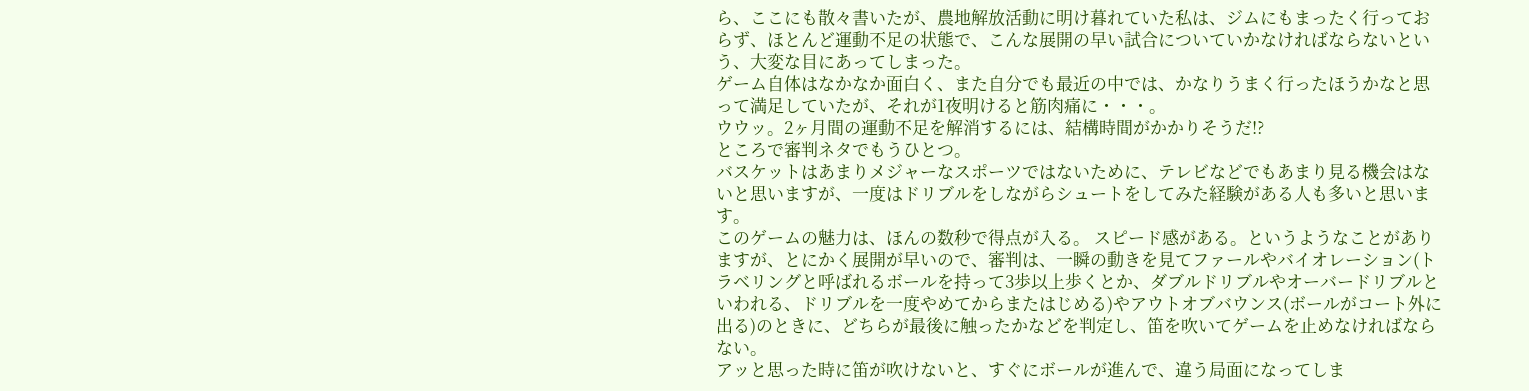ら、ここにも散々書いたが、農地解放活動に明け暮れていた私は、ジムにもまったく行っておらず、ほとんど運動不足の状態で、こんな展開の早い試合についていかなければならないという、大変な目にあってしまった。
ゲーム自体はなかなか面白く、また自分でも最近の中では、かなりうまく行ったほうかなと思って満足していたが、それが1夜明けると筋肉痛に・・・。
ウウッ。2ヶ月間の運動不足を解消するには、結構時間がかかりそうだ!?
ところで審判ネタでもうひとつ。
バスケットはあまりメジャーなスポーツではないために、テレビなどでもあまり見る機会はないと思いますが、一度はドリブルをしながらシュートをしてみた経験がある人も多いと思います。
このゲームの魅力は、ほんの数秒で得点が入る。 スピード感がある。というようなことがありますが、とにかく展開が早いので、審判は、一瞬の動きを見てファールやバイオレーション(トラベリングと呼ばれるボールを持って3歩以上歩くとか、ダブルドリブルやオーバードリブルといわれる、ドリブルを一度やめてからまたはじめる)やアウトオブバウンス(ボールがコート外に出る)のときに、どちらが最後に触ったかなどを判定し、笛を吹いてゲームを止めなければならない。
アッと思った時に笛が吹けないと、すぐにボールが進んで、違う局面になってしま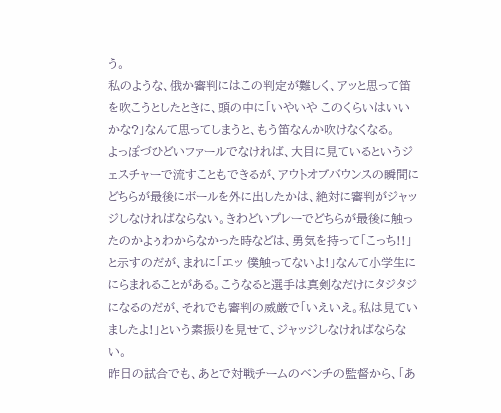う。
私のような、俄か審判にはこの判定が難しく、アッと思って笛を吹こうとしたときに、頭の中に「いやいや このくらいはいいかな?」なんて思ってしまうと、もう笛なんか吹けなくなる。
よっぽづひどいファールでなければ、大目に見ているというジェスチャーで流すこともできるが、アウトオブバウンスの瞬間にどちらが最後にボールを外に出したかは、絶対に審判がジャッジしなければならない。きわどいプレーでどちらが最後に触ったのかよぅわからなかった時などは、勇気を持って「こっち!!」と示すのだが、まれに「エッ 僕触ってないよ!」なんて小学生ににらまれることがある。こうなると選手は真剣なだけにタジタジになるのだが、それでも審判の威厳で「いえいえ。私は見ていましたよ!」という素振りを見せて、ジャッジしなければならない。
昨日の試合でも、あとで対戦チームのベンチの監督から、「あ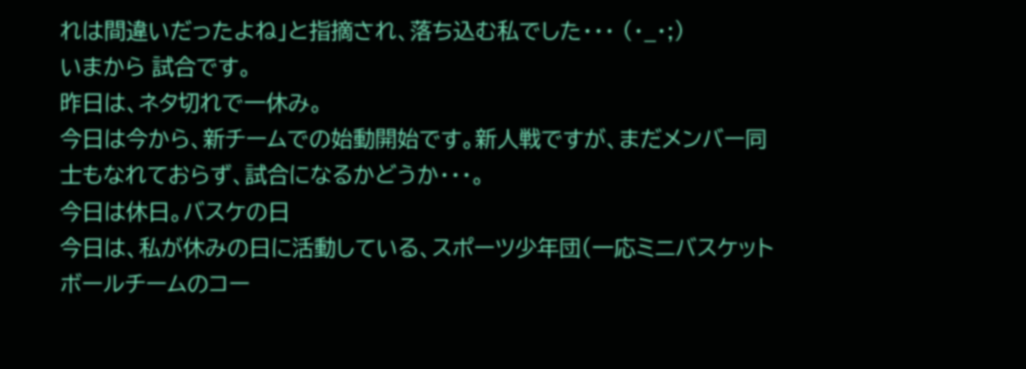れは間違いだったよね」と指摘され、落ち込む私でした・・・ (・_・;)
いまから 試合です。
昨日は、ネタ切れで一休み。
今日は今から、新チームでの始動開始です。新人戦ですが、まだメンバー同士もなれておらず、試合になるかどうか・・・。
今日は休日。バスケの日
今日は、私が休みの日に活動している、スポーツ少年団(一応ミニバスケットボールチームのコー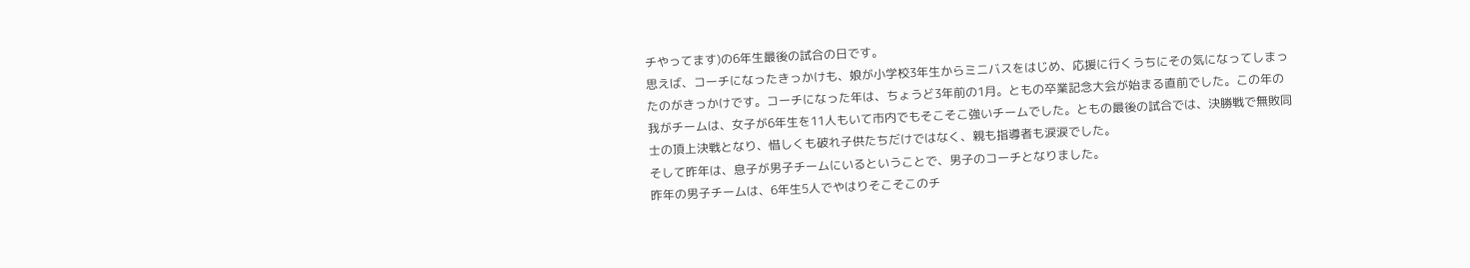チやってます)の6年生最後の試合の日です。
思えば、コーチになったきっかけも、娘が小学校3年生からミニバスをはじめ、応援に行くうちにその気になってしまったのがきっかけです。コーチになった年は、ちょうど3年前の1月。ともの卒業記念大会が始まる直前でした。この年の我がチームは、女子が6年生を11人もいて市内でもそこそこ強いチームでした。ともの最後の試合では、決勝戦で無敗同士の頂上決戦となり、惜しくも破れ子供たちだけではなく、親も指導者も涙涙でした。
そして昨年は、息子が男子チームにいるということで、男子のコーチとなりました。
昨年の男子チームは、6年生5人でやはりそこそこのチ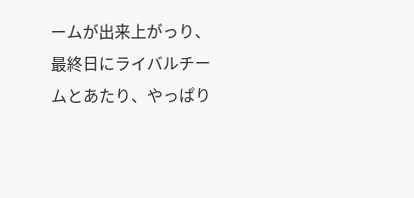ームが出来上がっり、最終日にライバルチームとあたり、やっぱり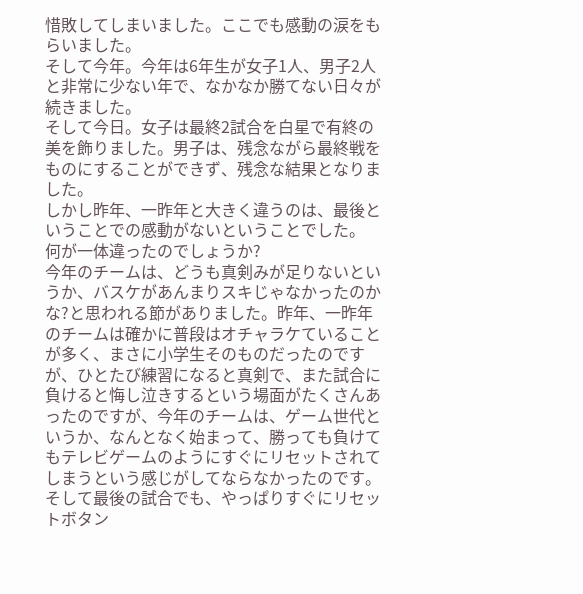惜敗してしまいました。ここでも感動の涙をもらいました。
そして今年。今年は6年生が女子1人、男子2人と非常に少ない年で、なかなか勝てない日々が続きました。
そして今日。女子は最終2試合を白星で有終の美を飾りました。男子は、残念ながら最終戦をものにすることができず、残念な結果となりました。
しかし昨年、一昨年と大きく違うのは、最後ということでの感動がないということでした。
何が一体違ったのでしょうか?
今年のチームは、どうも真剣みが足りないというか、バスケがあんまりスキじゃなかったのかな?と思われる節がありました。昨年、一昨年のチームは確かに普段はオチャラケていることが多く、まさに小学生そのものだったのですが、ひとたび練習になると真剣で、また試合に負けると悔し泣きするという場面がたくさんあったのですが、今年のチームは、ゲーム世代というか、なんとなく始まって、勝っても負けてもテレビゲームのようにすぐにリセットされてしまうという感じがしてならなかったのです。
そして最後の試合でも、やっぱりすぐにリセットボタン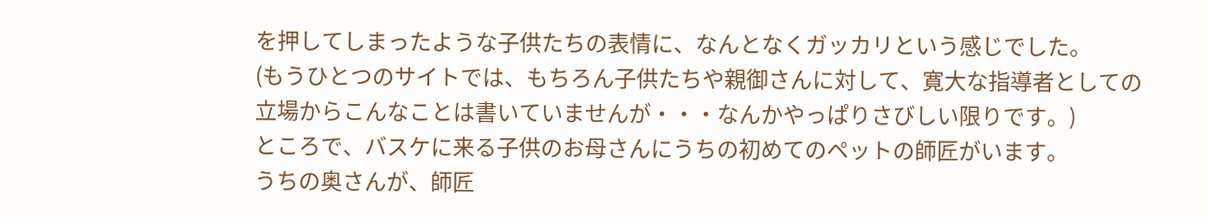を押してしまったような子供たちの表情に、なんとなくガッカリという感じでした。
(もうひとつのサイトでは、もちろん子供たちや親御さんに対して、寛大な指導者としての立場からこんなことは書いていませんが・・・なんかやっぱりさびしい限りです。)
ところで、バスケに来る子供のお母さんにうちの初めてのペットの師匠がいます。
うちの奥さんが、師匠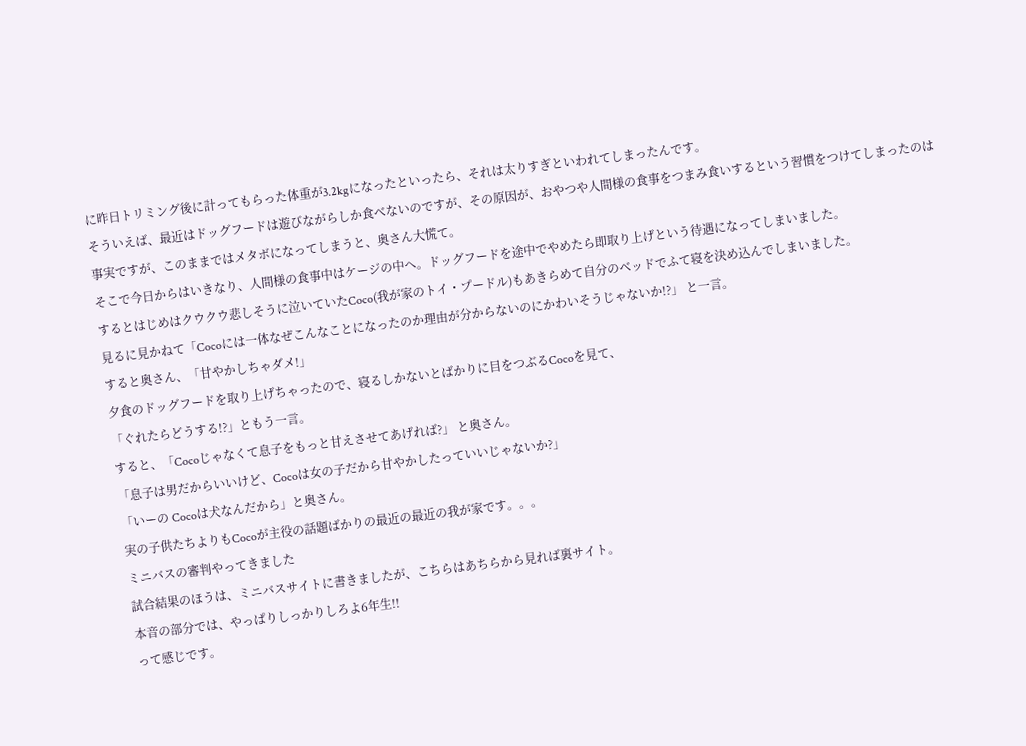に昨日トリミング後に計ってもらった体重が3.2kgになったといったら、それは太りすぎといわれてしまったんです。
そういえば、最近はドッグフードは遊びながらしか食べないのですが、その原因が、おやつや人間様の食事をつまみ食いするという習慣をつけてしまったのは事実ですが、このままではメタボになってしまうと、奥さん大慌て。
そこで今日からはいきなり、人間様の食事中はケージの中へ。ドッグフードを途中でやめたら即取り上げという待遇になってしまいました。
するとはじめはクウクウ悲しそうに泣いていたCoco(我が家のトイ・プードル)もあきらめて自分のベッドでふて寝を決め込んでしまいました。
見るに見かねて「Cocoには一体なぜこんなことになったのか理由が分からないのにかわいそうじゃないか!?」 と一言。
すると奥さん、「甘やかしちゃダメ!」
夕食のドッグフードを取り上げちゃったので、寝るしかないとばかりに目をつぶるCocoを見て、
「ぐれたらどうする!?」ともう一言。
すると、「Cocoじゃなくて息子をもっと甘えさせてあげれば?」 と奥さん。
「息子は男だからいいけど、Cocoは女の子だから甘やかしたっていいじゃないか?」
「いーの Cocoは犬なんだから」と奥さん。
実の子供たちよりもCocoが主役の話題ばかりの最近の最近の我が家です。。。
ミニバスの審判やってきました
試合結果のほうは、ミニバスサイトに書きましたが、こちらはあちらから見れば裏サイト。
本音の部分では、やっぱりしっかりしろよ6年生!!
って感じです。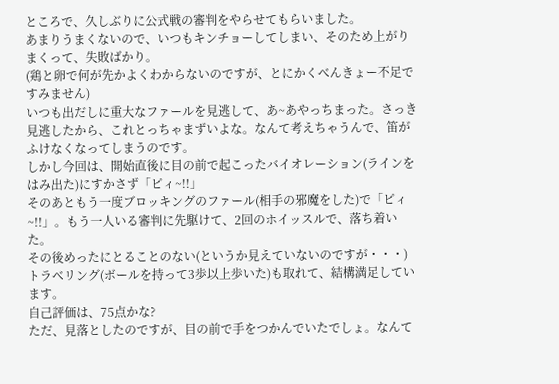ところで、久しぶりに公式戦の審判をやらせてもらいました。
あまりうまくないので、いつもキンチョーしてしまい、そのため上がりまくって、失敗ばかり。
(鶏と卵で何が先かよくわからないのですが、とにかくべんきょー不足ですみません)
いつも出だしに重大なファールを見逃して、あ~あやっちまった。さっき見逃したから、これとっちゃまずいよな。なんて考えちゃうんで、笛がふけなくなってしまうのです。
しかし今回は、開始直後に目の前で起こったバイオレーション(ラインをはみ出た)にすかさず「ピィ~!!」
そのあともう一度ブロッキングのファール(相手の邪魔をした)で「ピィ~!!」。もう一人いる審判に先駆けて、2回のホイッスルで、落ち着いた。
その後めったにとることのない(というか見えていないのですが・・・)トラベリング(ボールを持って3歩以上歩いた)も取れて、結構満足しています。
自己評価は、75点かな?
ただ、見落としたのですが、目の前で手をつかんでいたでしょ。なんて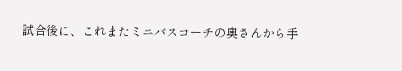試合後に、これまたミニバスコーチの奥さんから手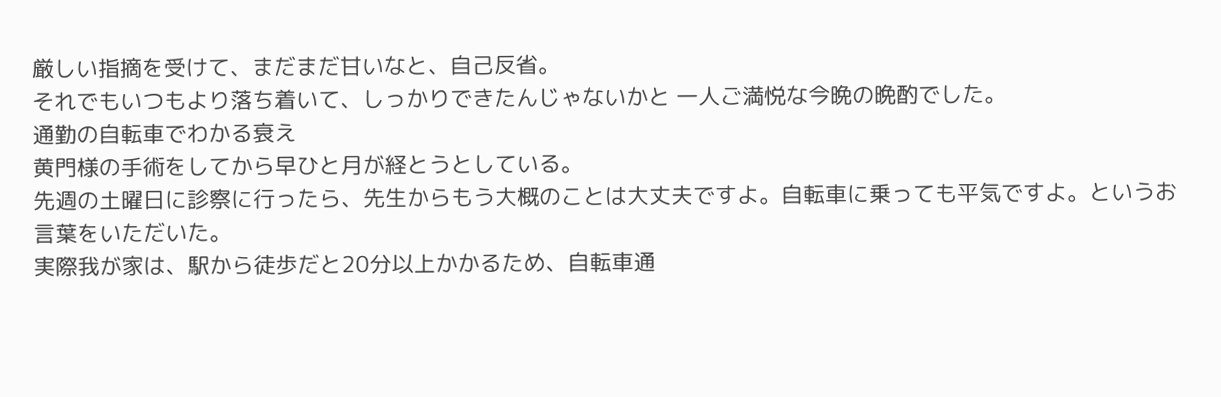厳しい指摘を受けて、まだまだ甘いなと、自己反省。
それでもいつもより落ち着いて、しっかりできたんじゃないかと 一人ご満悦な今晩の晩酌でした。
通勤の自転車でわかる衰え
黄門様の手術をしてから早ひと月が経とうとしている。
先週の土曜日に診察に行ったら、先生からもう大概のことは大丈夫ですよ。自転車に乗っても平気ですよ。というお言葉をいただいた。
実際我が家は、駅から徒歩だと20分以上かかるため、自転車通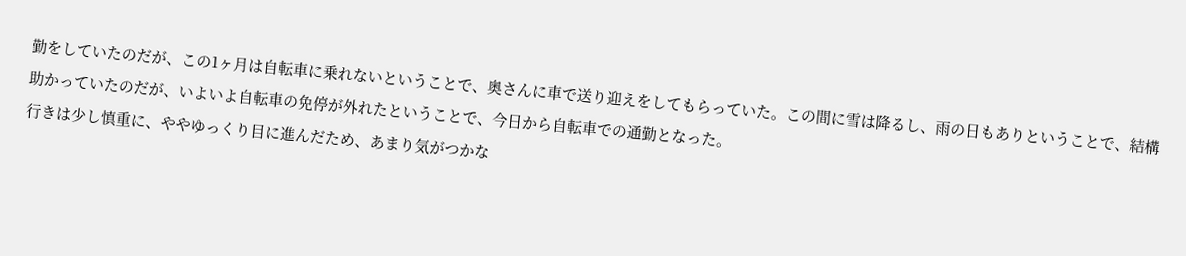勤をしていたのだが、この1ヶ月は自転車に乗れないということで、奥さんに車で送り迎えをしてもらっていた。この間に雪は降るし、雨の日もありということで、結構助かっていたのだが、いよいよ自転車の免停が外れたということで、今日から自転車での通勤となった。
行きは少し慎重に、ややゆっくり目に進んだため、あまり気がつかな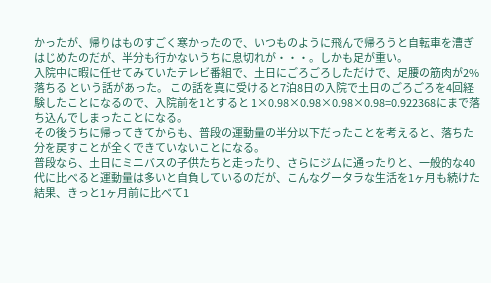かったが、帰りはものすごく寒かったので、いつものように飛んで帰ろうと自転車を漕ぎはじめたのだが、半分も行かないうちに息切れが・・・。しかも足が重い。
入院中に暇に任せてみていたテレビ番組で、土日にごろごろしただけで、足腰の筋肉が2%落ちる という話があった。 この話を真に受けると7泊8日の入院で土日のごろごろを4回経験したことになるので、入院前を1とすると 1×0.98×0.98×0.98×0.98=0.922368にまで落ち込んでしまったことになる。
その後うちに帰ってきてからも、普段の運動量の半分以下だったことを考えると、落ちた分を戻すことが全くできていないことになる。
普段なら、土日にミニバスの子供たちと走ったり、さらにジムに通ったりと、一般的な40代に比べると運動量は多いと自負しているのだが、こんなグータラな生活を1ヶ月も続けた結果、きっと1ヶ月前に比べて1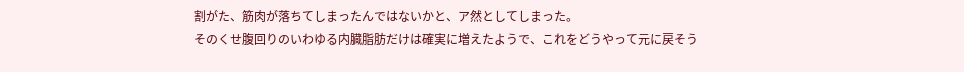割がた、筋肉が落ちてしまったんではないかと、ア然としてしまった。
そのくせ腹回りのいわゆる内臓脂肪だけは確実に増えたようで、これをどうやって元に戻そう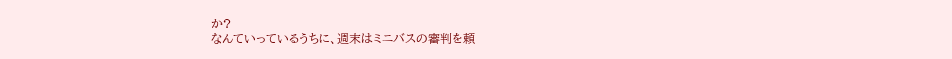か?
なんていっているうちに、週末はミニバスの審判を頼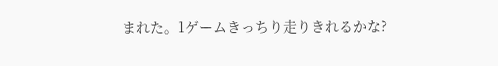まれた。1ゲームきっちり走りきれるかな?